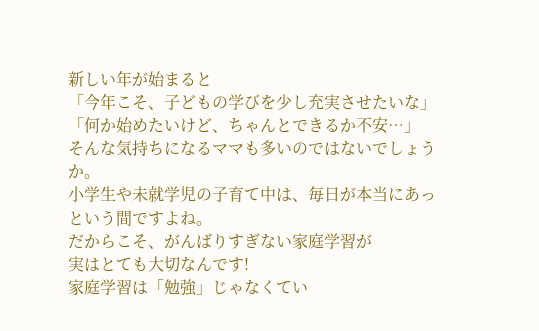新しい年が始まると
「今年こそ、子どもの学びを少し充実させたいな」
「何か始めたいけど、ちゃんとできるか不安…」
そんな気持ちになるママも多いのではないでしょうか。
小学生や未就学児の子育て中は、毎日が本当にあっという間ですよね。
だからこそ、がんばりすぎない家庭学習が
実はとても大切なんです!
家庭学習は「勉強」じゃなくてい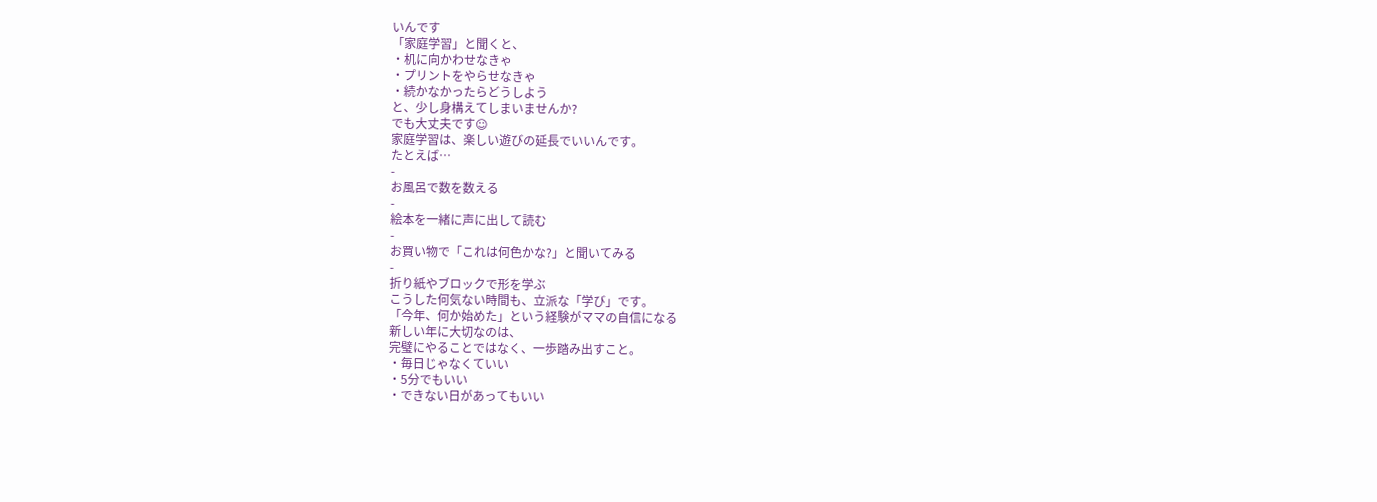いんです
「家庭学習」と聞くと、
・机に向かわせなきゃ
・プリントをやらせなきゃ
・続かなかったらどうしよう
と、少し身構えてしまいませんか?
でも大丈夫です☺
家庭学習は、楽しい遊びの延長でいいんです。
たとえば…
-
お風呂で数を数える
-
絵本を一緒に声に出して読む
-
お買い物で「これは何色かな?」と聞いてみる
-
折り紙やブロックで形を学ぶ
こうした何気ない時間も、立派な「学び」です。
「今年、何か始めた」という経験がママの自信になる
新しい年に大切なのは、
完璧にやることではなく、一歩踏み出すこと。
・毎日じゃなくていい
・5分でもいい
・できない日があってもいい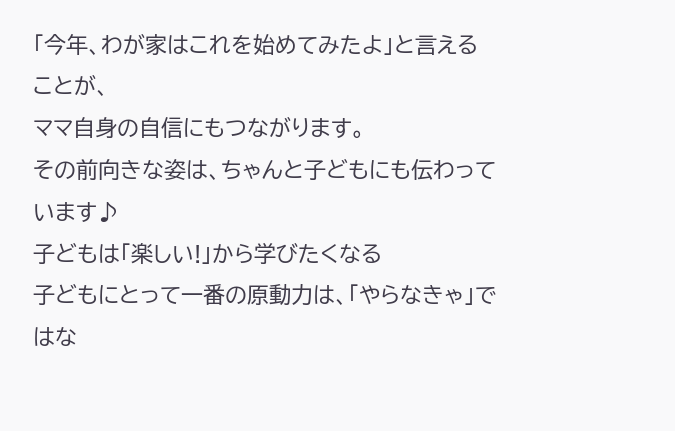「今年、わが家はこれを始めてみたよ」と言えることが、
ママ自身の自信にもつながります。
その前向きな姿は、ちゃんと子どもにも伝わっています♪
子どもは「楽しい!」から学びたくなる
子どもにとって一番の原動力は、「やらなきゃ」ではな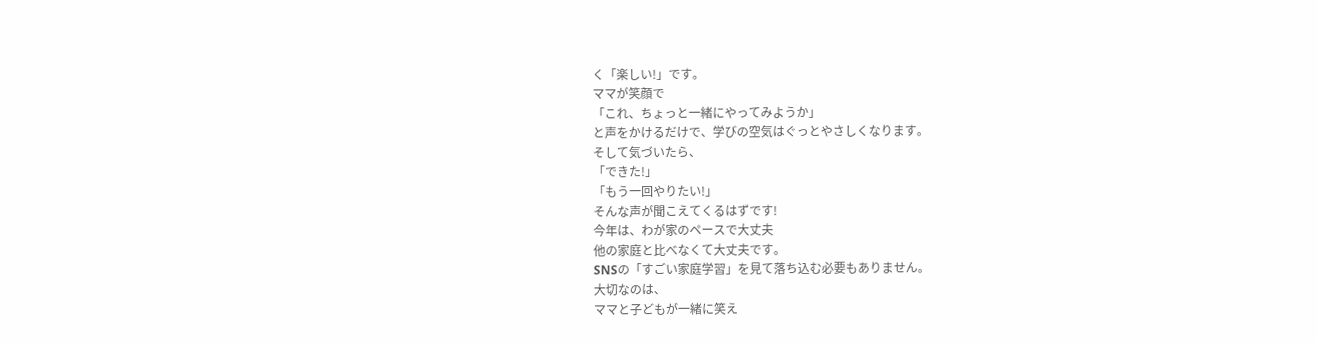く「楽しい!」です。
ママが笑顔で
「これ、ちょっと一緒にやってみようか」
と声をかけるだけで、学びの空気はぐっとやさしくなります。
そして気づいたら、
「できた!」
「もう一回やりたい!」
そんな声が聞こえてくるはずです!
今年は、わが家のペースで大丈夫
他の家庭と比べなくて大丈夫です。
SNSの「すごい家庭学習」を見て落ち込む必要もありません。
大切なのは、
ママと子どもが一緒に笑え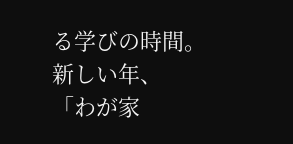る学びの時間。
新しい年、
「わが家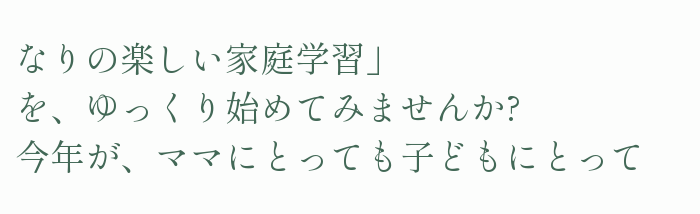なりの楽しい家庭学習」
を、ゆっくり始めてみませんか?
今年が、ママにとっても子どもにとって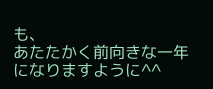も、
あたたかく前向きな一年になりますように^^